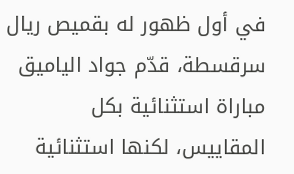في أول ظهور له بقميص ريال سرقسطة، قدّم جواد الياميق مباراة استثنائية بكل المقاييس، لكنها استثنائية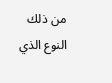من ذلك النوع الذي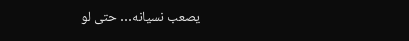يصعب نسيانه… حتى لو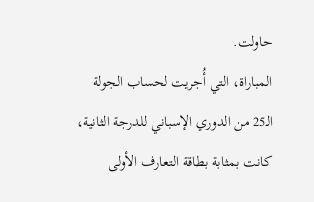حاولت.
المباراة، التي أُجريت لحساب الجولة الـ25 من الدوري الإسباني للدرجة الثانية، كانت بمثابة بطاقة التعارف الأولى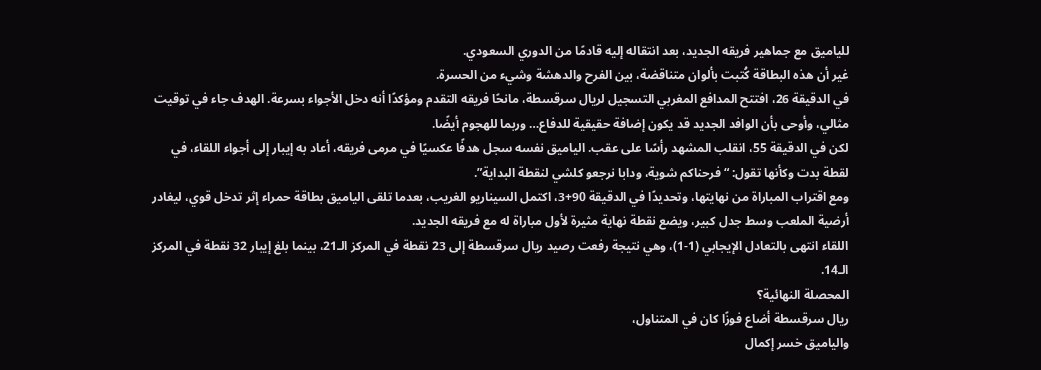للياميق مع جماهير فريقه الجديد، بعد انتقاله إليه قادمًا من الدوري السعودي.
غير أن هذه البطاقة كُتبت بألوان متناقضة، بين الفرح والدهشة وشيء من الحسرة.
في الدقيقة 26، افتتح المدافع المغربي التسجيل لريال سرقسطة، مانحًا فريقه التقدم ومؤكدًا أنه دخل الأجواء بسرعة. الهدف جاء في توقيت مثالي، وأوحى بأن الوافد الجديد قد يكون إضافة حقيقية للدفاع… وربما للهجوم أيضًا.
لكن في الدقيقة 55، انقلب المشهد رأسًا على عقب. الياميق نفسه سجل هدفًا عكسيًا في مرمى فريقه، أعاد به إيبار إلى أجواء اللقاء، في لقطة بدت وكأنها تقول: “فرحناكم شوية، ودابا نرجعو كلشي لنقطة البداية”.
ومع اقتراب المباراة من نهايتها، وتحديدًا في الدقيقة 90+3، اكتمل السيناريو الغريب، بعدما تلقى الياميق بطاقة حمراء إثر تدخل قوي، ليغادر أرضية الملعب وسط جدل كبير، ويضع نقطة نهاية مثيرة لأول مباراة له مع فريقه الجديد.
اللقاء انتهى بالتعادل الإيجابي (1-1)، وهي نتيجة رفعت رصيد ريال سرقسطة إلى 23 نقطة في المركز الـ21، بينما بلغ إيبار 32 نقطة في المركز الـ14.
المحصلة النهائية؟
ريال سرقسطة أضاع فوزًا كان في المتناول،
والياميق خسر إكمال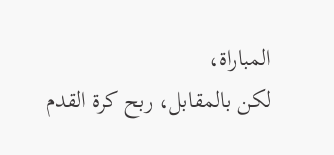المباراة،
لكن بالمقابل، ربح كرة القدم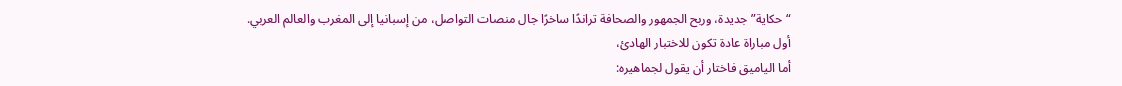“حكاية” جديدة، وربح الجمهور والصحافة تراندًا ساخرًا جال منصات التواصل، من إسبانيا إلى المغرب والعالم العربي.
أول مباراة عادة تكون للاختبار الهادئ،
أما الياميق فاختار أن يقول لجماهيره: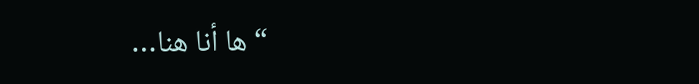“ها أنا هنا…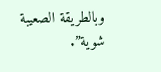وبالطريقة الصعيبة شوية”.